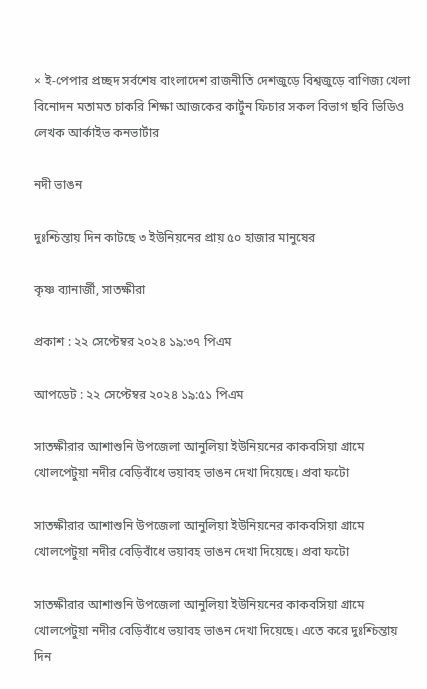× ই-পেপার প্রচ্ছদ সর্বশেষ বাংলাদেশ রাজনীতি দেশজুড়ে বিশ্বজুড়ে বাণিজ্য খেলা বিনোদন মতামত চাকরি শিক্ষা আজকের কার্টুন ফিচার সকল বিভাগ ছবি ভিডিও লেখক আর্কাইভ কনভার্টার

নদী ভাঙন

দুঃশ্চিন্তায় দিন কাটছে ৩ ইউনিয়নের প্রায় ৫০ হাজার মানুষের

কৃষ্ণ ব্যানার্জী, সাতক্ষীরা

প্রকাশ : ২২ সেপ্টেম্বর ২০২৪ ১৯:৩৭ পিএম

আপডেট : ২২ সেপ্টেম্বর ২০২৪ ১৯:৫১ পিএম

সাতক্ষীরার আশাশুনি উপজেলা আনুলিয়া ইউনিয়নের কাকবসিয়া গ্রামে খোলপেটুয়া নদীর বেড়িবাঁধে ভয়াবহ ভাঙন দেখা দিয়েছে। প্রবা ফটো

সাতক্ষীরার আশাশুনি উপজেলা আনুলিয়া ইউনিয়নের কাকবসিয়া গ্রামে খোলপেটুয়া নদীর বেড়িবাঁধে ভয়াবহ ভাঙন দেখা দিয়েছে। প্রবা ফটো

সাতক্ষীরার আশাশুনি উপজেলা আনুলিয়া ইউনিয়নের কাকবসিয়া গ্রামে খোলপেটুয়া নদীর বেড়িবাঁধে ভয়াবহ ভাঙন দেখা দিয়েছে। এতে করে দুঃশ্চিন্তায় দিন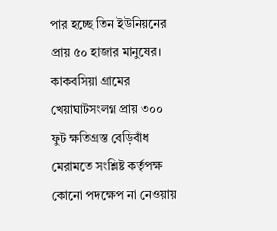পার হচ্ছে তিন ইউনিয়নের প্রায় ৫০ হাজার মানুষের। কাকবসিয়া গ্রামের খেয়াঘাটসংলগ্ন প্রায় ৩০০ ফুট ক্ষতিগ্রস্ত বেড়িবাঁধ মেরামতে সংশ্লিষ্ট কর্তৃপক্ষ কোনো পদক্ষেপ না নেওয়ায়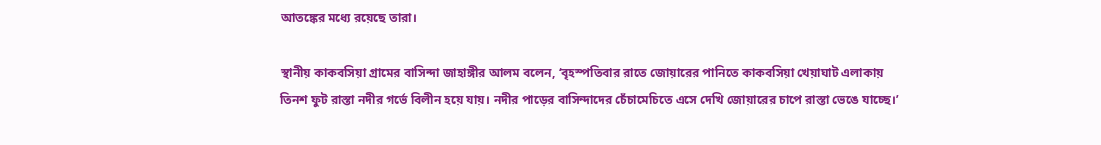আতঙ্কের মধ্যে রয়েছে তারা।

স্থানীয় কাকবসিয়া গ্রামের বাসিন্দা জাহাঙ্গীর আলম বলেন, ‘বৃহস্পতিবার রাতে জোয়ারের পানিতে কাকবসিয়া খেয়াঘাট এলাকায় তিনশ ফুট রাস্তা নদীর গর্ভে বিলীন হয়ে যায়। নদীর পাড়ের বাসিন্দাদের চেঁচামেচিতে এসে দেখি জোয়ারের চাপে রাস্তা ভেঙে যাচ্ছে।’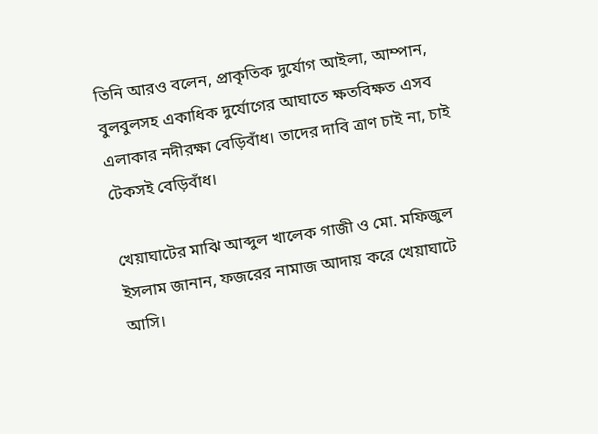তিনি আরও বলেন, প্রাকৃতিক দুর্যোগ আইলা, আম্পান, বুলবুলসহ একাধিক দুর্যোগের আঘাতে ক্ষতবিক্ষত এসব এলাকার নদীরক্ষা বেড়িবাঁধ। তাদের দাবি ত্রাণ চাই না, চাই টেকসই বেড়িবাঁধ।

খেয়াঘাটের মাঝি আব্দুল খালেক গাজী ও মো. মফিজুল ইসলাম জানান, ফজরের নামাজ আদায় করে খেয়াঘাটে আসি।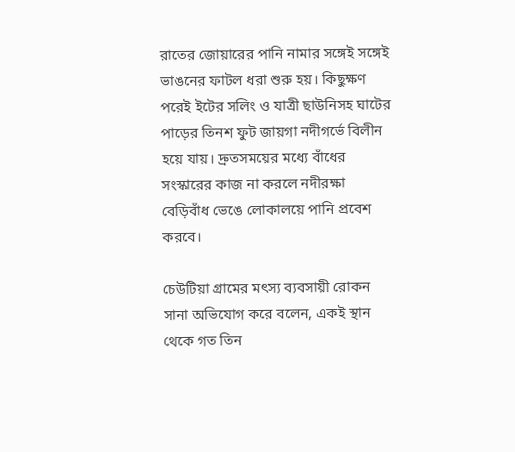রাতের জোয়ারের পানি নামার সঙ্গেই সঙ্গেই ভাঙনের ফাটল ধরা শুরু হয়। কিছুক্ষণ পরেই ইটের সলিং ও যাত্রী ছাউনিসহ ঘাটের পাড়ের তিনশ ফুট জায়গা নদীগর্ভে বিলীন হয়ে যায়। দ্রুতসময়ের মধ্যে বাঁধের সংস্কারের কাজ না করলে নদীরক্ষা বেড়িবাঁধ ভেঙে লোকালয়ে পানি প্রবেশ করবে।

চেউটিয়া গ্রামের মৎস্য ব্যবসায়ী রোকন সানা অভিযোগ করে বলেন, একই স্থান থেকে গত তিন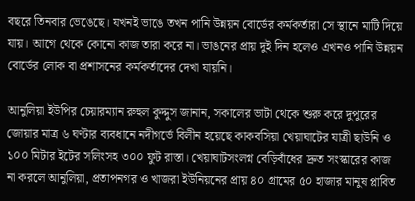বছরে তিনবার ভেঙেছে। যখনই ভাঙে তখন পানি উন্নয়ন বোর্ডের কর্মকর্তারা সে স্থানে মাটি দিয়ে যায়। আগে থেকে কোনো কাজ তারা করে না। ভাঙনের প্রায় দুই দিন হলেও এখনও পানি উন্নয়ন বোর্ডের লোক বা প্রশাসনের কর্মকর্তাদের দেখা যায়নি।

আনুলিয়া ইউপির চেয়ারম্যান রুহুল কুদ্দুস জানান, সকালের ভাটা থেকে শুরু করে দুপুরের জোয়ার মাত্র ৬ ঘণ্টার ব্যবধানে নদীগর্ভে বিলীন হয়েছে কাকবসিয়া খেয়াঘাটের যাত্রী ছাউনি ও ১০০ মিটার ইটের সলিংসহ ৩০০ ফুট রাস্তা। খেয়াঘাটসংলগ্ন বেড়িবাঁধের দ্রুত সংস্কারের কাজ না করলে আনুলিয়া, প্রতাপনগর ও খাজরা ইউনিয়নের প্রায় ৪০ গ্রামের ৫০ হাজার মানুষ প্লাবিত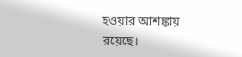হওয়ার আশঙ্কায় রয়েছে।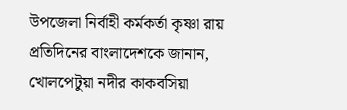উপজেলা নির্বাহী কর্মকর্তা কৃষ্ণা রায় প্রতিদিনের বাংলাদেশকে জানান, খোলপেটুয়া নদীর কাকবসিয়া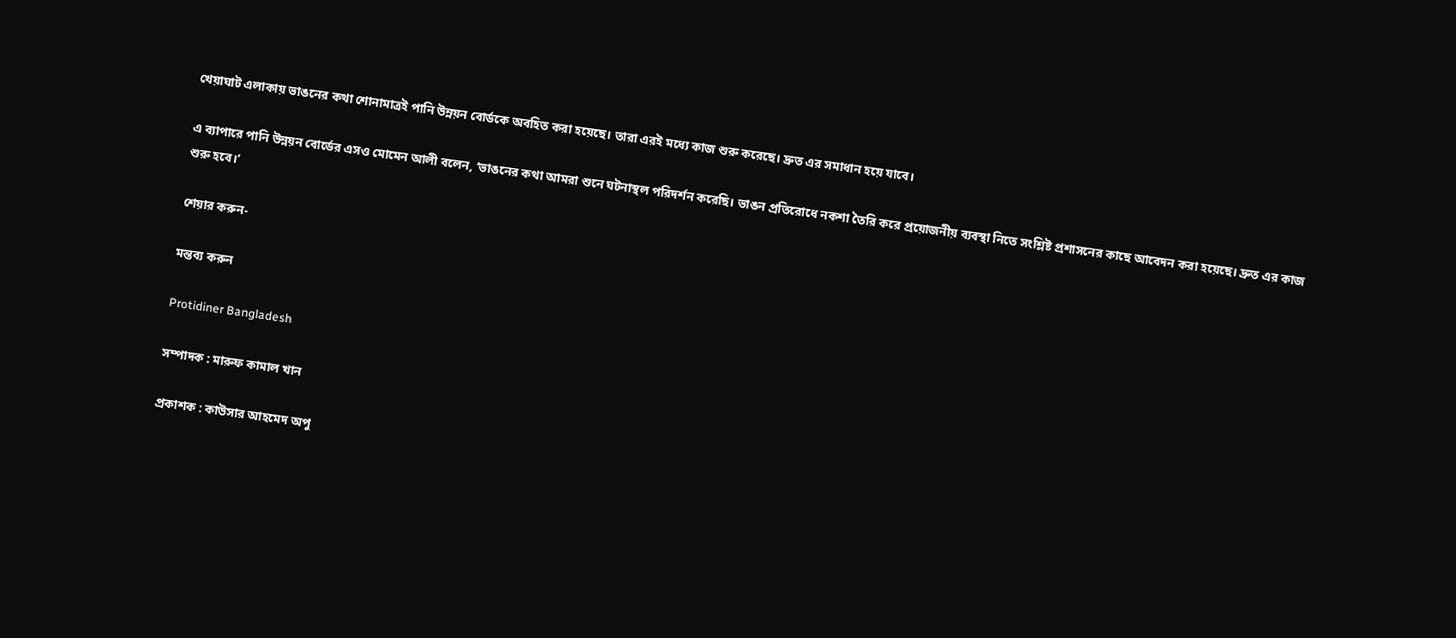খেয়াঘাট এলাকায় ভাঙনের কথা শোনামাত্রই পানি উন্নয়ন বোর্ডকে অবহিত করা হয়েছে। তারা এরই মধ্যে কাজ শুরু করেছে। দ্রুত এর সমাধান হয়ে যাবে।

এ ব্যাপারে পানি উন্নয়ন বোর্ডের এসও মোমেন আলী বলেন, ‘ভাঙনের কথা আমরা শুনে ঘটনাস্থল পরিদর্শন করেছি। ভাঙন প্রতিরোধে নকশা তৈরি করে প্রয়োজনীয় ব্যবস্থা নিতে সংশ্লিষ্ট প্রশাসনের কাছে আবেদন করা হয়েছে। দ্রুত এর কাজ শুরু হবে।’

শেয়ার করুন-

মন্তব্য করুন

Protidiner Bangladesh

সম্পাদক : মারুফ কামাল খান

প্রকাশক : কাউসার আহমেদ অপু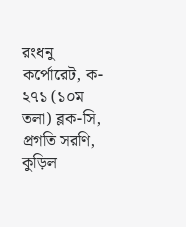রংধনু কর্পোরেট, ক- ২৭১ (১০ম তলা) ব্লক-সি, প্রগতি সরণি, কুড়িল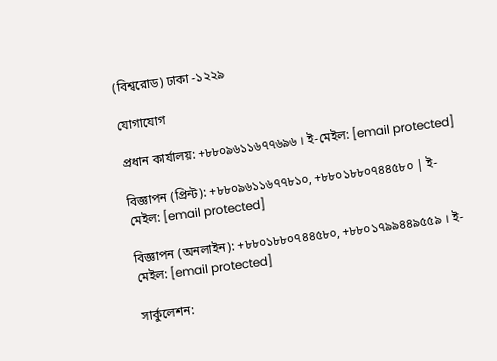(বিশ্বরোড) ঢাকা -১২২৯

যোগাযোগ

প্রধান কার্যালয়: +৮৮০৯৬১১৬৭৭৬৯৬ । ই-মেইল: [email protected]

বিজ্ঞাপন (প্রিন্ট): +৮৮০৯৬১১৬৭৭৮১০, +৮৮০১৮৮০৭৪৪৫৮০ | ই-মেইল: [email protected]

বিজ্ঞাপন (অনলাইন): +৮৮০১৮৮০৭৪৪৫৮০, +৮৮০১৭৯৯৪৪৯৫৫৯ । ই-মেইল: [email protected]

সার্কুলেশন: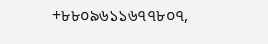+৮৮০৯৬১১৬৭৭৮০৭,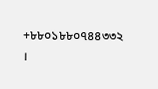+৮৮০১৮৮০৭৪৪৩৩২ ।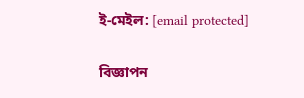ই-মেইল: [email protected]

বিজ্ঞাপন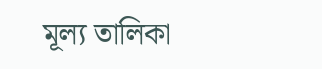মূল্য তালিকা